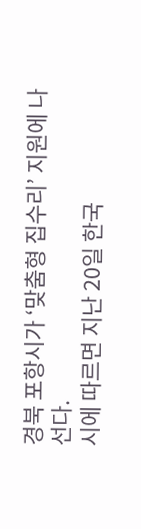경북 포항시가 ‘맞춤형 집수리’ 지원에 나선다.
시에 따르면 지난 20일 한국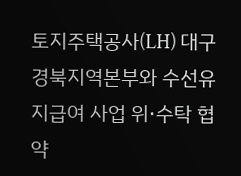토지주택공사(LH) 대구경북지역본부와 수선유지급여 사업 위·수탁 협약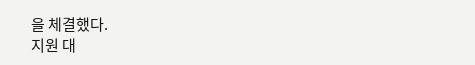을 체결했다.
지원 대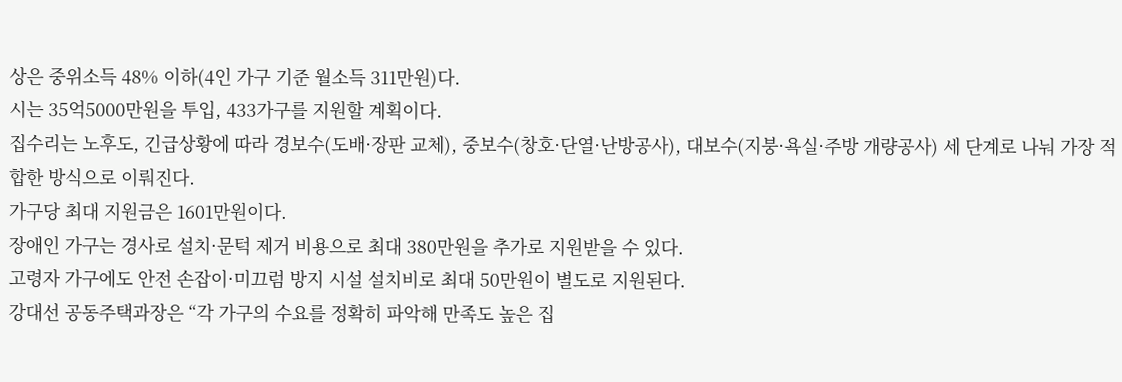상은 중위소득 48% 이하(4인 가구 기준 월소득 311만원)다.
시는 35억5000만원을 투입, 433가구를 지원할 계획이다.
집수리는 노후도, 긴급상황에 따라 경보수(도배·장판 교체), 중보수(창호·단열·난방공사), 대보수(지붕·욕실·주방 개량공사) 세 단계로 나눠 가장 적합한 방식으로 이뤄진다.
가구당 최대 지원금은 1601만원이다.
장애인 가구는 경사로 설치·문턱 제거 비용으로 최대 380만원을 추가로 지원받을 수 있다.
고령자 가구에도 안전 손잡이·미끄럼 방지 시설 설치비로 최대 50만원이 별도로 지원된다.
강대선 공동주택과장은 “각 가구의 수요를 정확히 파악해 만족도 높은 집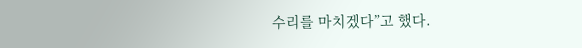수리를 마치겠다”고 했다.